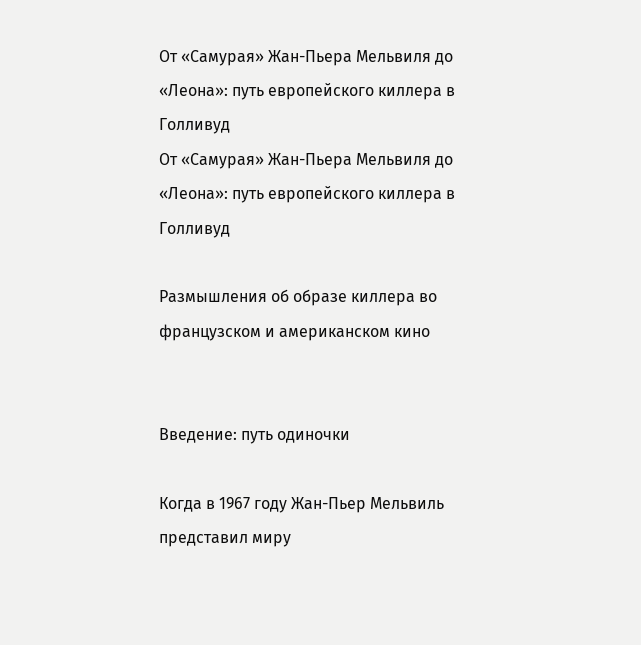От «Самурая» Жан-Пьера Мельвиля до «Леона»: путь европейского киллера в Голливуд
От «Самурая» Жан-Пьера Мельвиля до «Леона»: путь европейского киллера в Голливуд

Размышления об образе киллера во французском и американском кино


Введение: путь одиночки

Когда в 1967 году Жан-Пьер Мельвиль представил миру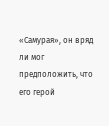«Самурая», он вряд ли мог предположить, что его герой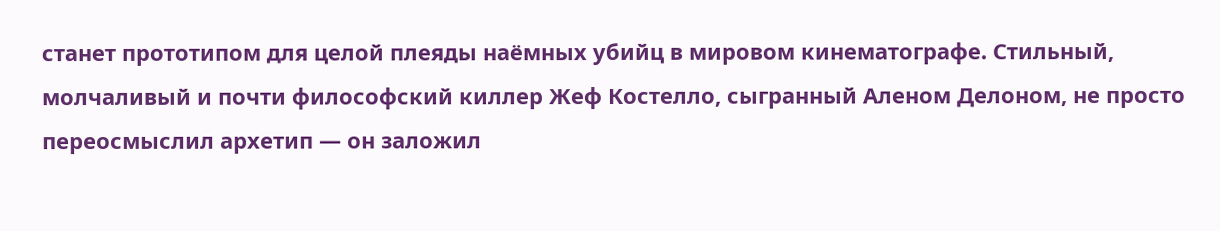станет прототипом для целой плеяды наёмных убийц в мировом кинематографе. Стильный, молчаливый и почти философский киллер Жеф Костелло, сыгранный Аленом Делоном, не просто переосмыслил архетип — он заложил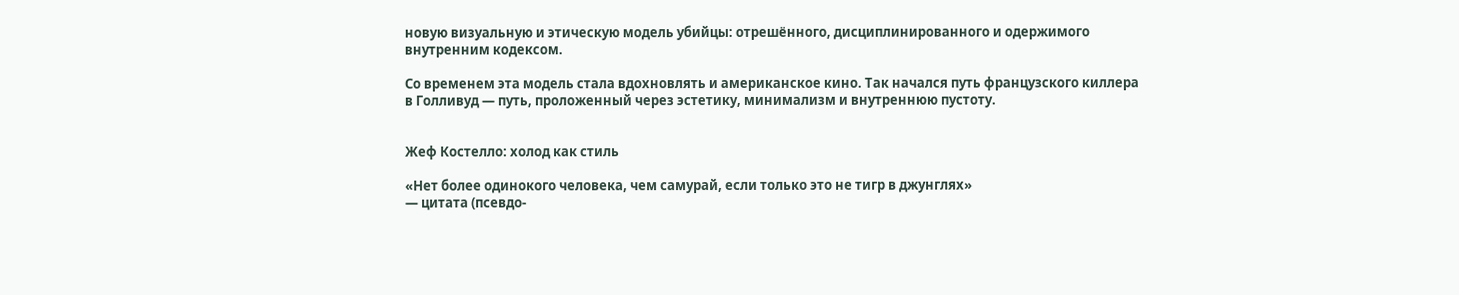новую визуальную и этическую модель убийцы: отрешённого, дисциплинированного и одержимого внутренним кодексом.

Со временем эта модель стала вдохновлять и американское кино. Так начался путь французского киллера в Голливуд — путь, проложенный через эстетику, минимализм и внутреннюю пустоту.


Жеф Костелло: холод как стиль

«Нет более одинокого человека, чем самурай, если только это не тигр в джунглях»
— цитата (псевдо-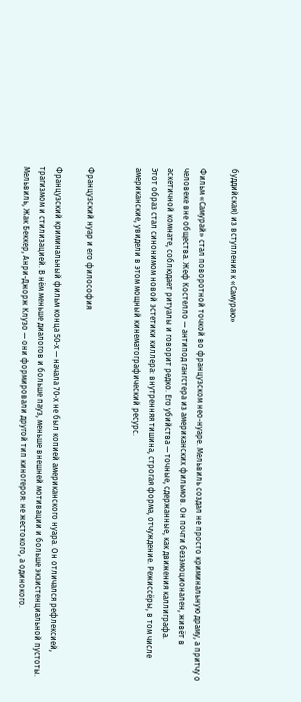буддийская) из вступления к «Самураю»

Фильм «Самурай» стал поворотной точкой во французском нео-нуаре. Мельвиль создал не просто криминальную драму, а притчу о человеке вне общества. Жеф Костелло — антипод гангстера из американских фильмов. Он почти безэмоционален, живёт в аскетичной комнате, соблюдает ритуалы и говорит редко. Его убийства — точные, сдержанные, как движения каллиграфа.
Этот образ стал синонимом новой эстетики киллера: внутренняя тишина, строгая форма, отчуждение. Режиссёры, в том числе американские, увидели в этом мощный кинематографический ресурс.


Французский нуар и его философия

Французский криминальный фильм конца 50-х — начала 70-х не был копией американского нуара. Он отличался рефлексией, трагизмом и стилизацией. В нём меньше диалогов и больше пауз, меньше внешней мотивации и больше экзистенциальной пустоты. Мельвиль, Жак Беккер, Анри-Джорж Клузо — они формировали другой тип киногероя: не жестокого, а одинокого.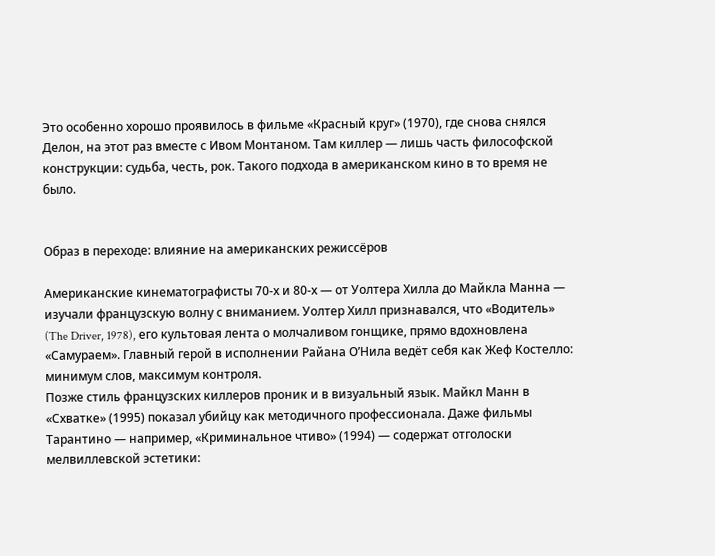Это особенно хорошо проявилось в фильме «Красный круг» (1970), где снова снялся Делон, на этот раз вместе с Ивом Монтаном. Там киллер — лишь часть философской конструкции: судьба, честь, рок. Такого подхода в американском кино в то время не было.


Образ в переходе: влияние на американских режиссёров

Американские кинематографисты 70-х и 80-х — от Уолтера Хилла до Майкла Манна — изучали французскую волну с вниманием. Уолтер Хилл признавался, что «Водитель» (The Driver, 1978), его культовая лента о молчаливом гонщике, прямо вдохновлена «Самураем». Главный герой в исполнении Райана О’Нила ведёт себя как Жеф Костелло: минимум слов, максимум контроля.
Позже стиль французских киллеров проник и в визуальный язык. Майкл Манн в «Схватке» (1995) показал убийцу как методичного профессионала. Даже фильмы Тарантино — например, «Криминальное чтиво» (1994) — содержат отголоски мелвиллевской эстетики: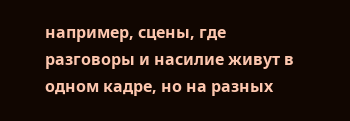например, сцены, где разговоры и насилие живут в одном кадре, но на разных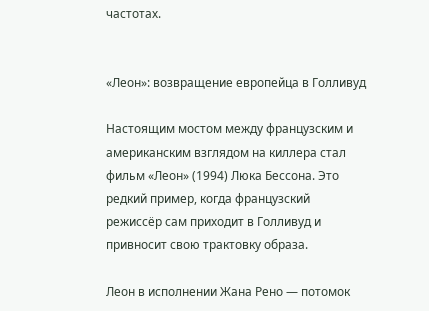частотах.


«Леон»: возвращение европейца в Голливуд

Настоящим мостом между французским и американским взглядом на киллера стал фильм «Леон» (1994) Люка Бессона. Это редкий пример, когда французский режиссёр сам приходит в Голливуд и привносит свою трактовку образа.

Леон в исполнении Жана Рено — потомок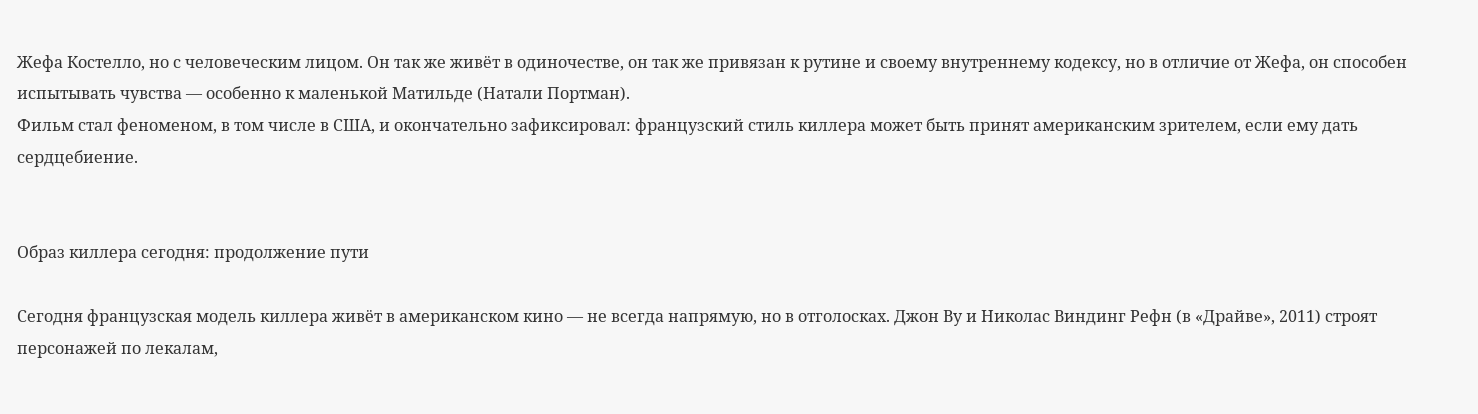Жефа Костелло, но с человеческим лицом. Он так же живёт в одиночестве, он так же привязан к рутине и своему внутреннему кодексу, но в отличие от Жефа, он способен испытывать чувства — особенно к маленькой Матильде (Натали Портман).
Фильм стал феноменом, в том числе в США, и окончательно зафиксировал: французский стиль киллера может быть принят американским зрителем, если ему дать сердцебиение.


Образ киллера сегодня: продолжение пути

Сегодня французская модель киллера живёт в американском кино — не всегда напрямую, но в отголосках. Джон Ву и Николас Виндинг Рефн (в «Драйве», 2011) строят персонажей по лекалам,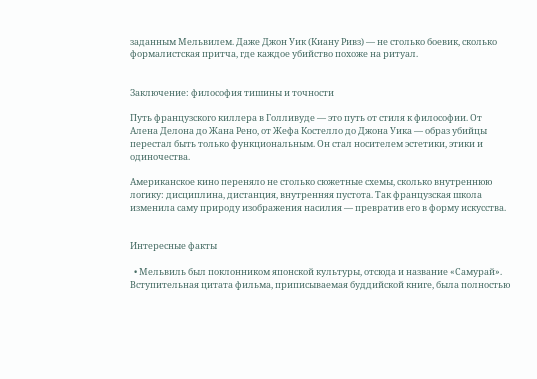заданным Мельвилем. Даже Джон Уик (Киану Ривз) — не столько боевик, сколько формалистская притча, где каждое убийство похоже на ритуал.


Заключение: философия тишины и точности

Путь французского киллера в Голливуде — это путь от стиля к философии. От Алена Делона до Жана Рено, от Жефа Костелло до Джона Уика — образ убийцы перестал быть только функциональным. Он стал носителем эстетики, этики и одиночества.

Американское кино переняло не столько сюжетные схемы, сколько внутреннюю логику: дисциплина, дистанция, внутренняя пустота. Так французская школа изменила саму природу изображения насилия — превратив его в форму искусства.


Интересные факты

  • Мельвиль был поклонником японской культуры, отсюда и название «Самурай». Вступительная цитата фильма, приписываемая буддийской книге, была полностью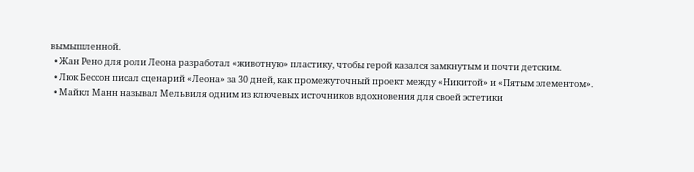вымышленной.
  • Жан Рено для роли Леона разработал «животную» пластику, чтобы герой казался замкнутым и почти детским.
  • Люк Бессон писал сценарий «Леона» за 30 дней, как промежуточный проект между «Никитой» и «Пятым элементом».
  • Майкл Манн называл Мельвиля одним из ключевых источников вдохновения для своей эстетики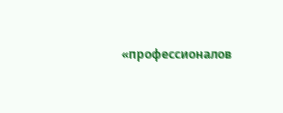«профессионалов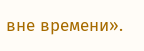вне времени».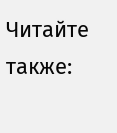Читайте также: